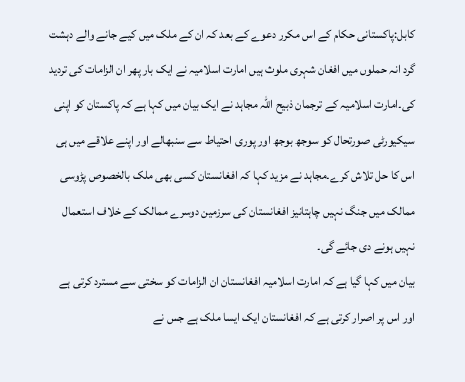کابل:پاکستانی حکام کے اس مکرر دعوے کے بعد کہ ان کے ملک میں کیے جانے والے دہشت گرد انہ حملوں میں افغان شہری ملوث ہیں امارت اسلامیہ نے ایک بار پھر ان الزامات کی تردید کی۔امارت اسلامیہ کے ترجمان ذبیح اللہ مجاہد نے ایک بیان میں کہا ہے کہ پاکستان کو اپنی سیکیورٹی صورتحال کو سوجھ بوجھ اور پوری احتیاط سے سنبھالے اور اپنے علاقے میں ہی اس کا حل تلاش کرے۔مجاہد نے مزید کہا کہ افغانستان کسی بھی ملک بالخصوص پڑوسی ممالک میں جنگ نہیں چاہتانیز افغانستان کی سرزمین دوسرے ممالک کے خلاف استعمال نہیں ہونے دی جائے گی۔
بیان میں کہا گیا ہے کہ امارت اسلامیہ افغانستان ان الزامات کو سختی سے مسترد کرتی ہے اور اس پر اصرار کرتی ہے کہ افغانستان ایک ایسا ملک ہے جس نے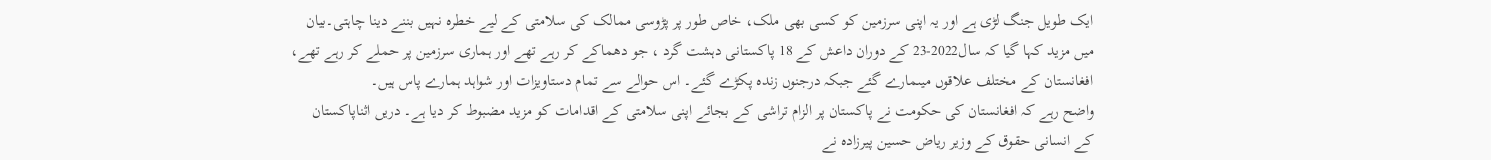ایک طویل جنگ لڑی ہے اور یہ اپنی سرزمین کو کسی بھی ملک، خاص طور پر پڑوسی ممالک کی سلامتی کے لیے خطرہ نہیں بننے دینا چاہتی۔بیان میں مزید کہا گیا کہ سال2022-23 کے دوران داعش کے 18 پاکستانی دہشت گرد ، جو دھماکے کر رہے تھے اور ہماری سرزمین پر حملے کر رہے تھے، افغانستان کے مختلف علاقوں میںمارے گئے جبکہ درجنوں زندہ پکڑے گئے۔ اس حوالے سے تمام دستاویزات اور شواہد ہمارے پاس ہیں۔
واضح رہے کہ افغانستان کی حکومت نے پاکستان پر الزام تراشی کے بجائے اپنی سلامتی کے اقدامات کو مزید مضبوط کر دیا ہے۔ دریں اثناپاکستان کے انسانی حقوق کے وزیر ریاض حسین پیرزادہ نے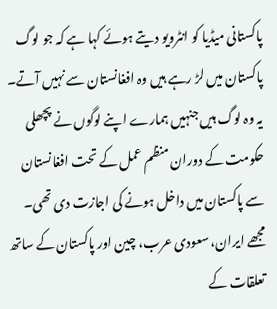پاکستانی میڈیا کو انٹرویو دیتے ہوئے کہا ہے کہ جو لوگ پاکستان میں لڑ رہے ہیں وہ افغانستان سے نہیں آتے۔ یہ وہ لوگ ہیں جنہیں ہمارے اپنے لوگوں نے پچھلی حکومت کے دوران منظم عمل کے تحت افغانستان سے پاکستان میں داخل ہونے کی اجازت دی تھی۔ مجھے ایران، سعودی عرب، چین اور پاکستان کے ساتھ تعلقات کے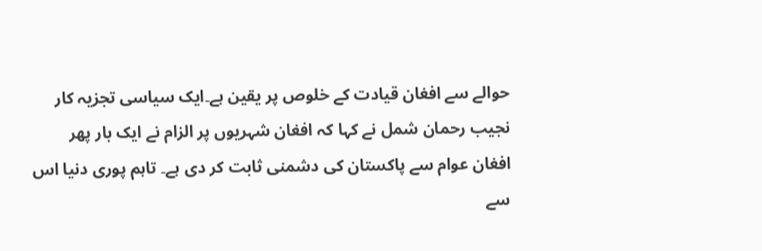حوالے سے افغان قیادت کے خلوص پر یقین ہے۔ایک سیاسی تجزیہ کار نجیب رحمان شمل نے کہا کہ افغان شہریوں پر الزام نے ایک بار پھر افغان عوام سے پاکستان کی دشمنی ثابت کر دی ہے۔ تاہم پوری دنیا اس سے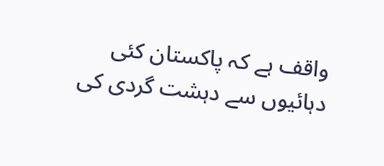واقف ہے کہ پاکستان کئی دہائیوں سے دہشت گردی کی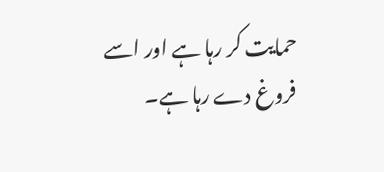حمایت کر رہا ہے اور اسے فروغ دے رہا ہے۔